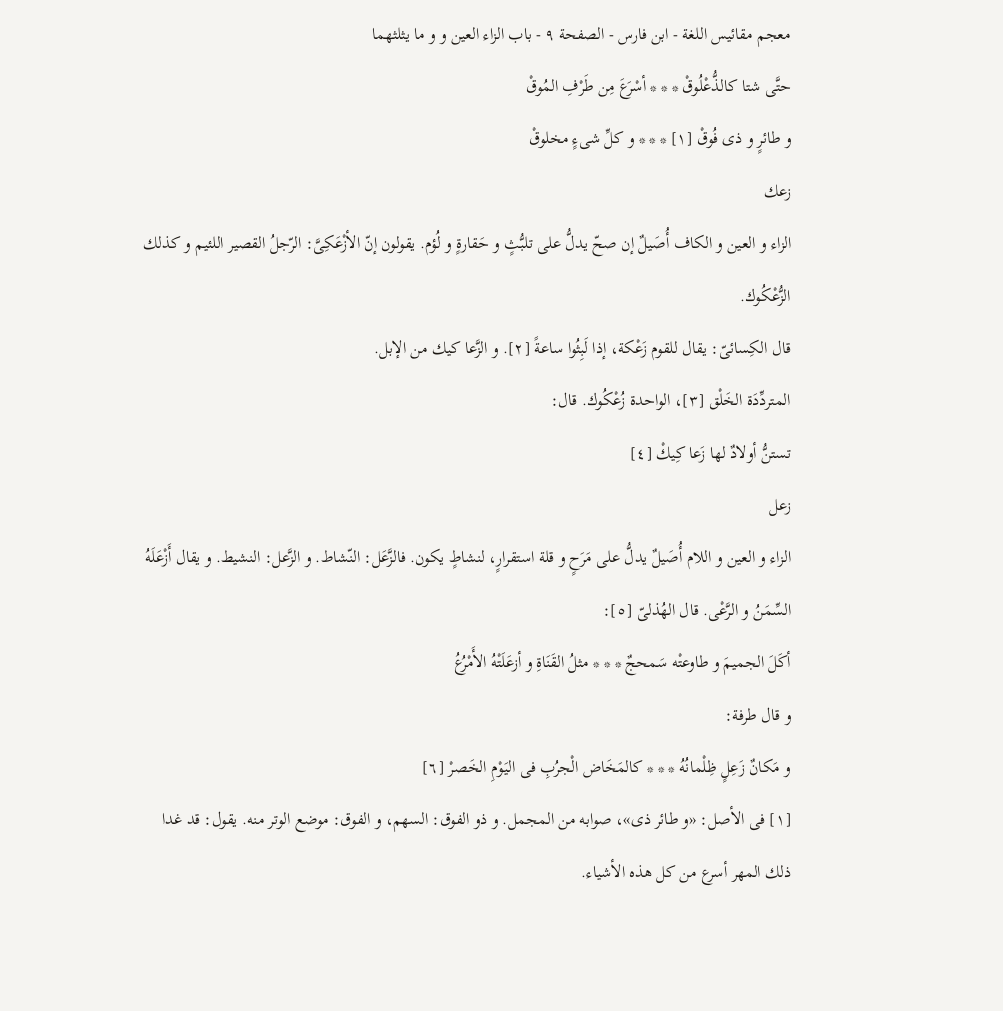معجم مقائيس اللغة - ابن فارس - الصفحة ٩ - باب الزاء العين و و ما يثلثهما
حتَّى شتا كالذُّعْلُوقْ * * * أسْرَعَ مِن طَرْفِ المُوقْ
و طائرٍ و ذى فُوقْ [١] * * * و كلِّ شىءٍ مخلوقْ
زعك
الزاء و العين و الكاف أُصَيلٌ إن صحّ يدلُّ على تلبُّثٍ و حَقارةٍ و لُؤم. يقولون إنّ الأزْعَكِىَّ: الرّجلُ القصير اللئيم و كذلك الزُّعْكُوك.
قال الكِسائىّ: يقال للقوم زَعْكة، إذا لَبِثُوا ساعةً [٢]. و الزَّعا كيك من الإبل.
المتردِّدَة الخَلْق [٣]، الواحدة زُعْكُوك. قال:
تستنُّ أولادٌ لها زَعا كِيكْ [٤]
زعل
الزاء و العين و اللام أُصَيلٌ يدلُّ على مَرَحٍ و قلة استقرارٍ، لنشاطٍ يكون. فالزَّعَل: النّشاط. و الزَّعل: النشيط. و يقال أَزْعَلَهُ السِّمَنُ و الرَّعْى. قال الهُذلىّ [٥]:
أكَلَ الجميمَ و طاوعتْه سَمحجٌ * * * مثلُ القَنَاةِ و أزعَلَتْهُ الأَمْرُعُ
و قال طرفة:
و مَكانٌ زَعِلٍ ظِلْمانُهُ * * * كالمَخَاض الْجرُبِ فى اليَوْمِ الخَصرْ [٦]
[١] فى الأصل: «و طائر ذى»، صوابه من المجمل. و ذو الفوق: السهم، و الفوق: موضع الوتر منه. يقول: قد غدا ذلك المهر أسرع من كل هذه الأشياء.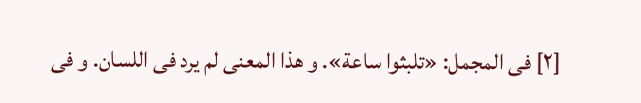[٢] فى المجمل: «تلبثوا ساعة». و هذا المعنى لم يرد فى اللسان. و فى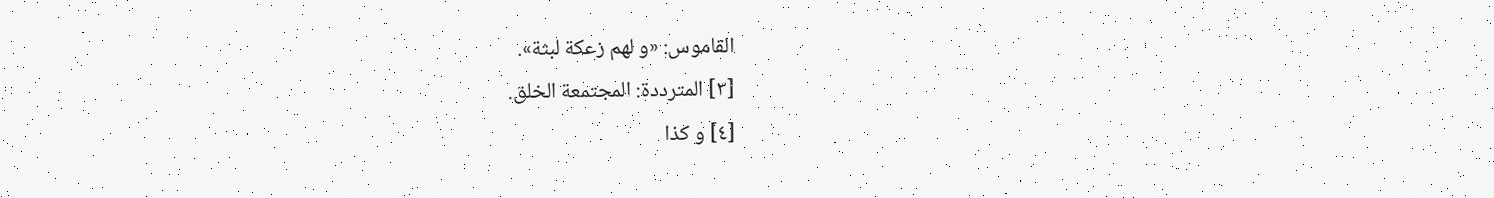القاموس: «و لهم زعكة لبثة».
[٣] المترددة: المجتمعة الخلق.
[٤] و كذا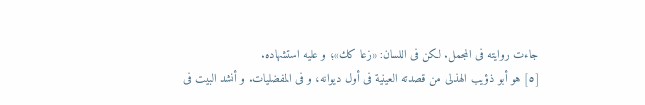جاءت روايته فى المجمل. لكن فى اللسان: «زعا كك»؛ و عليه استشهاده.
[٥] هو أبو ذؤيب الهذلى من قصدته العينية فى أول ديوانه، و فى المفضليات. و أنشد البيت فى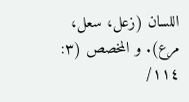اللسان (زعل، سعل، مرع). و المخصص (٣: ١١٤/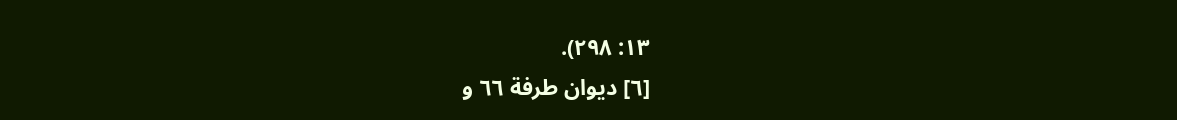١٣: ٢٩٨).
[٦] ديوان طرفة ٦٦ و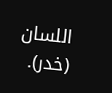اللسان (خدر).